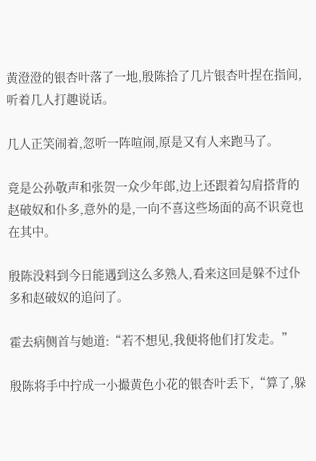黄澄澄的银杏叶落了一地,殷陈拾了几片银杏叶捏在指间,听着几人打趣说话。

几人正笑闹着,忽听一阵喧闹,原是又有人来跑马了。

竟是公孙敬声和张贺一众少年郎,边上还跟着勾肩搭背的赵破奴和仆多,意外的是,一向不喜这些场面的高不识竟也在其中。

殷陈没料到今日能遇到这么多熟人,看来这回是躲不过仆多和赵破奴的追问了。

霍去病侧首与她道:“若不想见,我便将他们打发走。”

殷陈将手中拧成一小撮黄色小花的银杏叶丢下,“算了,躲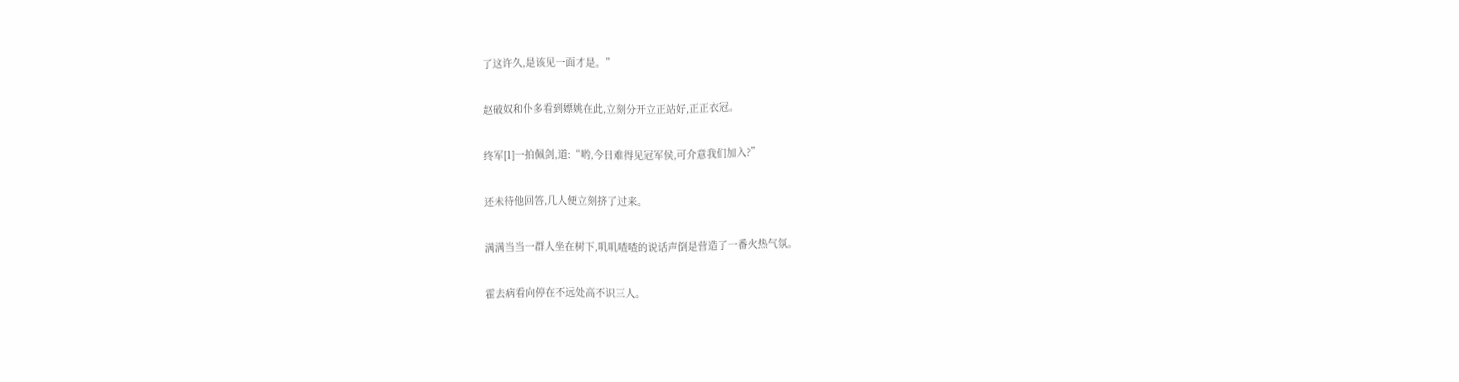了这许久,是该见一面才是。”

赵破奴和仆多看到嫖姚在此,立刻分开立正站好,正正衣冠。

终军[1]一拍佩剑,道:“哟,今日难得见冠军侯,可介意我们加入?”

还未待他回答,几人便立刻挤了过来。

满满当当一群人坐在树下,叽叽喳喳的说话声倒是营造了一番火热气氛。

霍去病看向停在不远处高不识三人。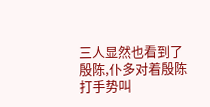三人显然也看到了殷陈,仆多对着殷陈打手势叫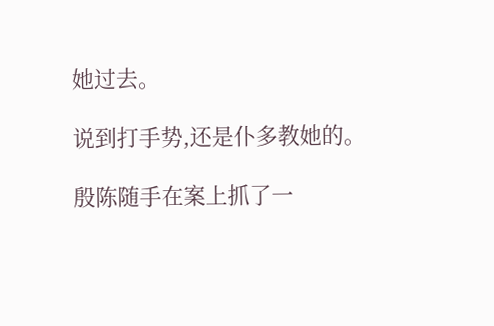她过去。

说到打手势,还是仆多教她的。

殷陈随手在案上抓了一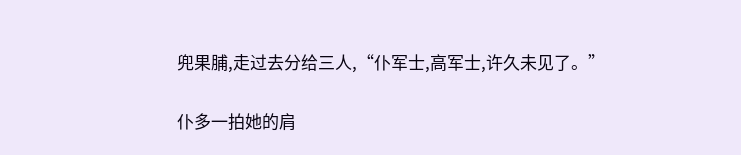兜果脯,走过去分给三人,“仆军士,高军士,许久未见了。”

仆多一拍她的肩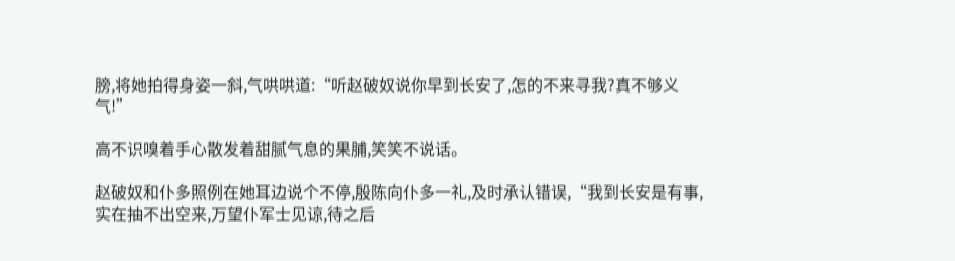膀,将她拍得身姿一斜,气哄哄道:“听赵破奴说你早到长安了,怎的不来寻我?真不够义气!”

高不识嗅着手心散发着甜腻气息的果脯,笑笑不说话。

赵破奴和仆多照例在她耳边说个不停,殷陈向仆多一礼,及时承认错误,“我到长安是有事,实在抽不出空来,万望仆军士见谅,待之后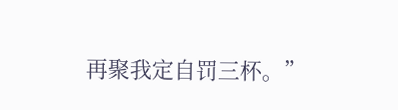再聚我定自罚三杯。”